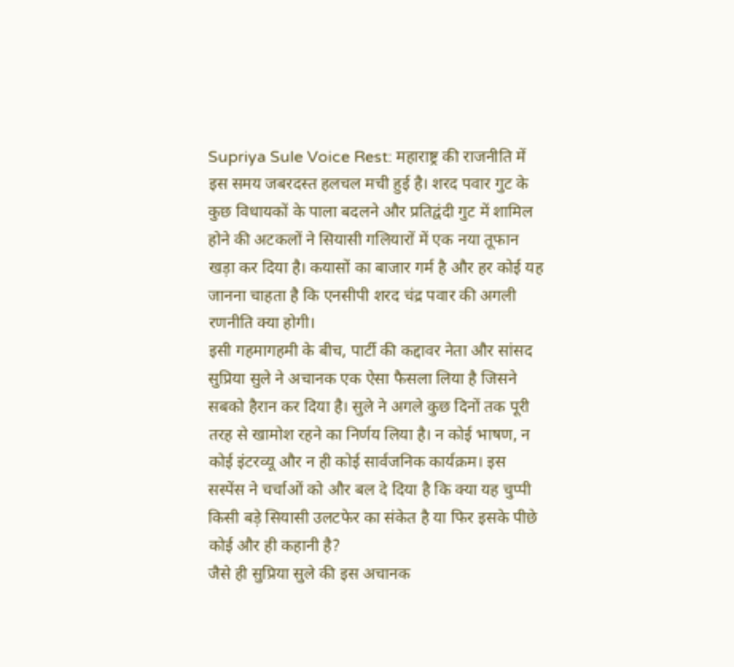Supriya Sule Voice Rest: महाराष्ट्र की राजनीति में इस समय जबरदस्त हलचल मची हुई है। शरद पवार गुट के कुछ विधायकों के पाला बदलने और प्रतिद्वंदी गुट में शामिल होने की अटकलों ने सियासी गलियारों में एक नया तूफान खड़ा कर दिया है। कयासों का बाजार गर्म है और हर कोई यह जानना चाहता है कि एनसीपी शरद चंद्र पवार की अगली रणनीति क्या होगी।
इसी गहमागहमी के बीच, पार्टी की कद्दावर नेता और सांसद सुप्रिया सुले ने अचानक एक ऐसा फैसला लिया है जिसने सबको हैरान कर दिया है। सुले ने अगले कुछ दिनों तक पूरी तरह से खामोश रहने का निर्णय लिया है। न कोई भाषण, न कोई इंटरव्यू और न ही कोई सार्वजनिक कार्यक्रम। इस सस्पेंस ने चर्चाओं को और बल दे दिया है कि क्या यह चुप्पी किसी बड़े सियासी उलटफेर का संकेत है या फिर इसके पीछे कोई और ही कहानी है?
जैसे ही सुप्रिया सुले की इस अचानक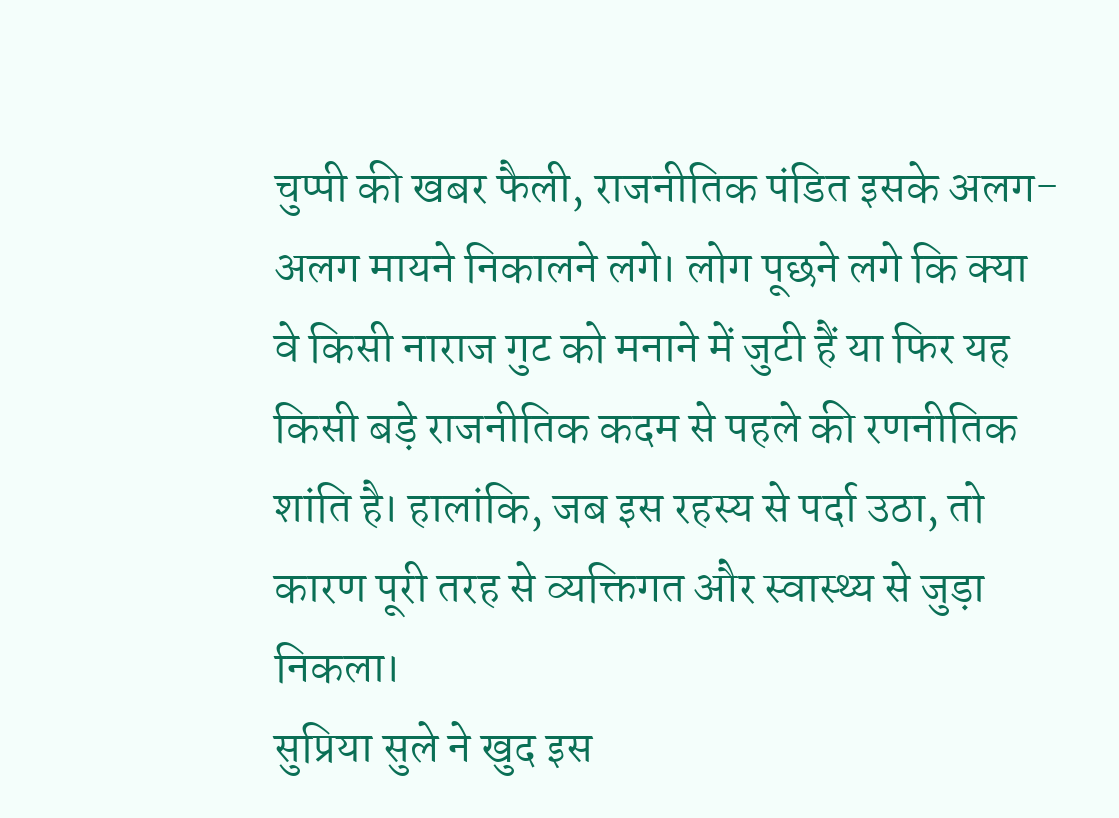चुप्पी की खबर फैली, राजनीतिक पंडित इसके अलग-अलग मायने निकालने लगे। लोग पूछने लगे कि क्या वे किसी नाराज गुट को मनाने में जुटी हैं या फिर यह किसी बड़े राजनीतिक कदम से पहले की रणनीतिक शांति है। हालांकि, जब इस रहस्य से पर्दा उठा, तो कारण पूरी तरह से व्यक्तिगत और स्वास्थ्य से जुड़ा निकला।
सुप्रिया सुले ने खुद इस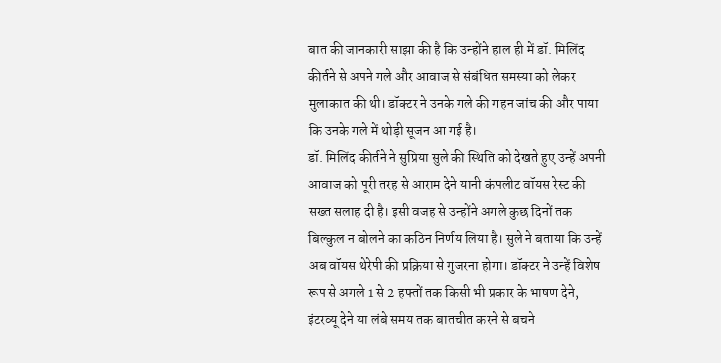बात की जानकारी साझा की है कि उन्होंने हाल ही में डॉ. मिलिंद कीर्तने से अपने गले और आवाज से संबंधित समस्या को लेकर मुलाकात की थी। डॉक्टर ने उनके गले की गहन जांच की और पाया कि उनके गले में थोड़ी सूजन आ गई है।
डॉ. मिलिंद कीर्तने ने सुप्रिया सुले की स्थिति को देखते हुए उन्हें अपनी आवाज को पूरी तरह से आराम देने यानी कंपलीट वॉयस रेस्ट की सख्त सलाह दी है। इसी वजह से उन्होंने अगले कुछ दिनों तक बिल्कुल न बोलने का कठिन निर्णय लिया है। सुले ने बताया कि उन्हें अब वॉयस थेरेपी की प्रक्रिया से गुजरना होगा। डॉक्टर ने उन्हें विशेष रूप से अगले 1 से 2 हफ्तों तक किसी भी प्रकार के भाषण देने, इंटरव्यू देने या लंबे समय तक बातचीत करने से बचने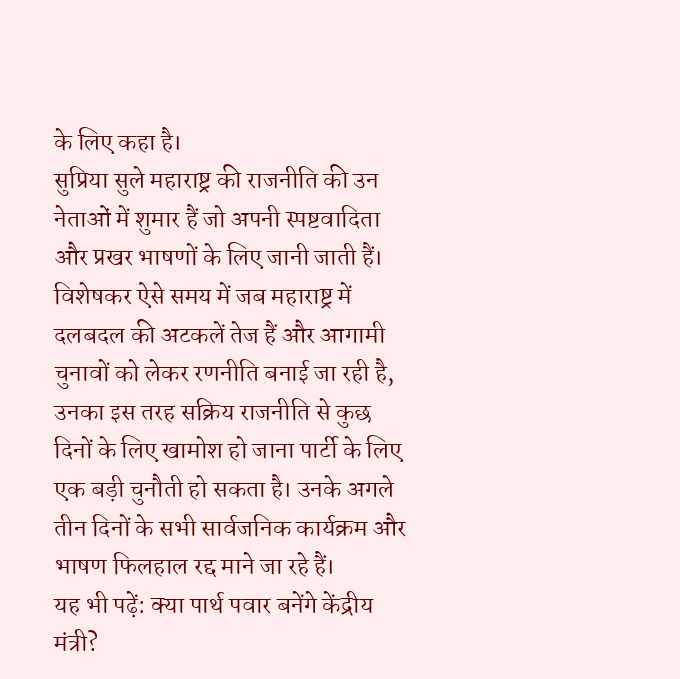के लिए कहा है।
सुप्रिया सुले महाराष्ट्र की राजनीति की उन नेताओं में शुमार हैं जो अपनी स्पष्टवादिता और प्रखर भाषणों के लिए जानी जाती हैं। विशेषकर ऐसे समय में जब महाराष्ट्र में दलबदल की अटकलें तेज हैं और आगामी चुनावों को लेकर रणनीति बनाई जा रही है, उनका इस तरह सक्रिय राजनीति से कुछ दिनों के लिए खामोश हो जाना पार्टी के लिए एक बड़ी चुनौती हो सकता है। उनके अगले तीन दिनों के सभी सार्वजनिक कार्यक्रम और भाषण फिलहाल रद्द माने जा रहे हैं।
यह भी पढ़ें: क्या पार्थ पवार बनेंगे केंद्रीय मंत्री?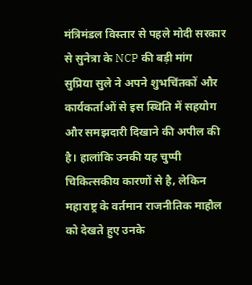मंत्रिमंडल विस्तार से पहले मोदी सरकार से सुनेत्रा के NCP की बड़ी मांग
सुप्रिया सुले ने अपने शुभचिंतकों और कार्यकर्ताओं से इस स्थिति में सहयोग और समझदारी दिखाने की अपील की है। हालांकि उनकी यह चुप्पी चिकित्सकीय कारणों से है, लेकिन महाराष्ट्र के वर्तमान राजनीतिक माहौल को देखते हुए उनके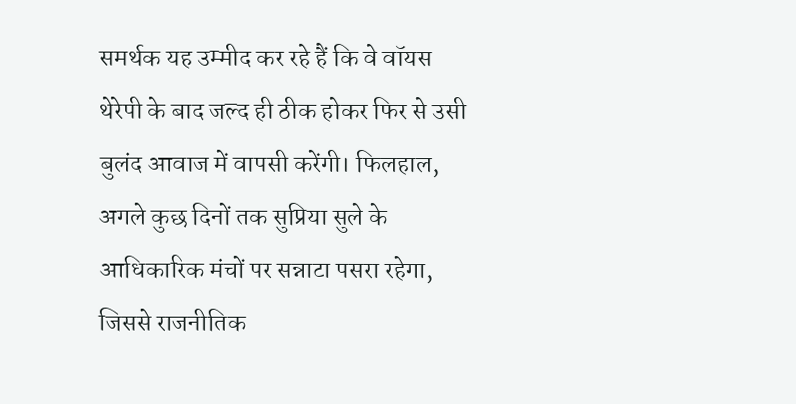समर्थक यह उम्मीद कर रहे हैं कि वे वॉयस थेरेपी के बाद जल्द ही ठीक होकर फिर से उसी बुलंद आवाज में वापसी करेंगी। फिलहाल, अगले कुछ दिनों तक सुप्रिया सुले के आधिकारिक मंचों पर सन्नाटा पसरा रहेगा, जिससे राजनीतिक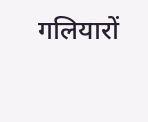गलियारों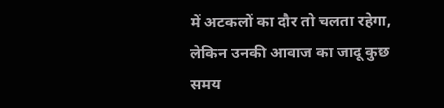में अटकलों का दौर तो चलता रहेगा, लेकिन उनकी आवाज का जादू कुछ समय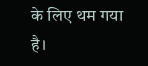के लिए थम गया है।